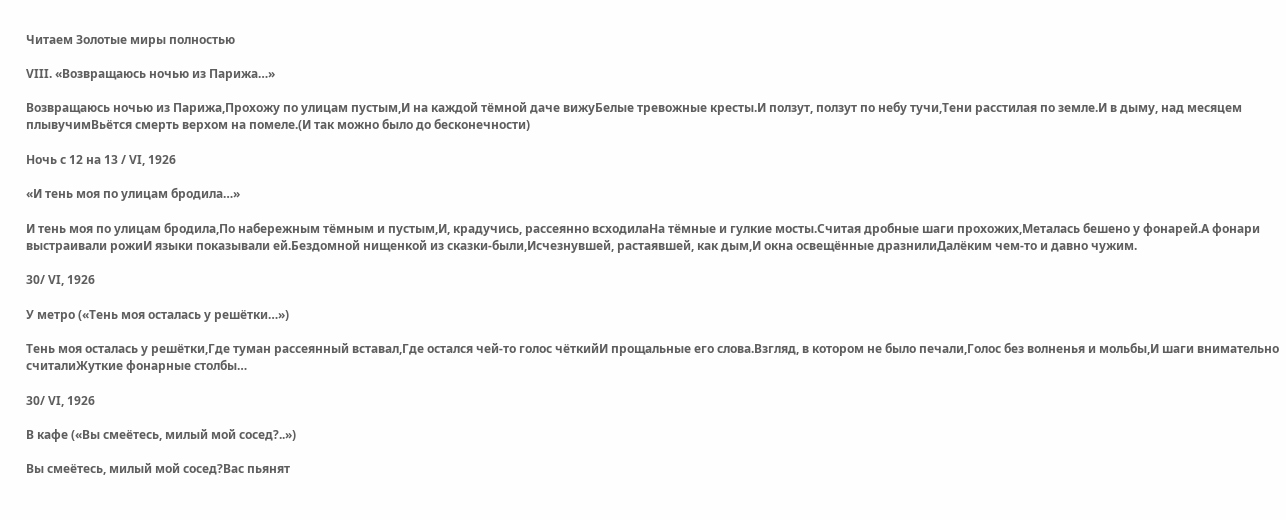Читаем Золотые миры полностью

VIII. «Возвращаюсь ночью из Парижа…»

Возвращаюсь ночью из Парижа,Прохожу по улицам пустым,И на каждой тёмной даче вижуБелые тревожные кресты.И ползут, ползут по небу тучи,Тени расстилая по земле.И в дыму, над месяцем плывучимВьётся смерть верхом на помеле.(И так можно было до бесконечности)

Ночь с 12 на 13 / VI, 1926

«И тень моя по улицам бродила…»

И тень моя по улицам бродила,По набережным тёмным и пустым,И, крадучись, рассеянно всходилаНа тёмные и гулкие мосты.Считая дробные шаги прохожих,Металась бешено у фонарей.А фонари выстраивали рожиИ языки показывали ей.Бездомной нищенкой из сказки-были,Исчезнувшей, растаявшей, как дым,И окна освещённые дразнилиДалёким чем-то и давно чужим.

30/ VI, 1926

У метро («Тень моя осталась у решётки…»)

Тень моя осталась у решётки,Где туман рассеянный вставал,Где остался чей-то голос чёткийИ прощальные его слова.Взгляд, в котором не было печали,Голос без волненья и мольбы,И шаги внимательно считалиЖуткие фонарные столбы…

30/ VI, 1926

В кафе («Вы смеётесь, милый мой сосед?..»)

Вы смеётесь, милый мой сосед?Вас пьянят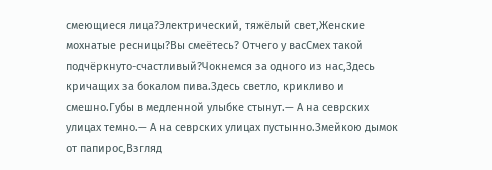смеющиеся лица?Электрический, тяжёлый свет,Женские мохнатые ресницы?Вы смеётесь? Отчего у васСмех такой подчёркнуто-счастливый?Чокнемся за одного из нас,Здесь кричащих за бокалом пива.Здесь светло, крикливо и смешно.Губы в медленной улыбке стынут.— А на севрских улицах темно.— А на севрских улицах пустынно.Змейкою дымок от папирос,Взгляд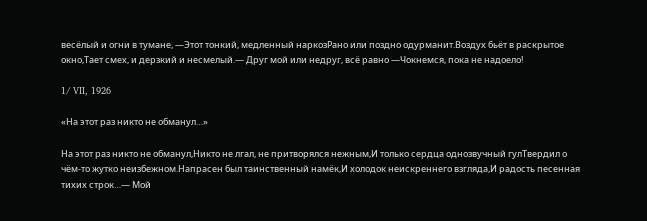весёлый и огни в тумане, —Этот тонкий, медленный наркозРано или поздно одурманит.Воздух бьёт в раскрытое окно,Тает смех, и дерзкий и несмелый.— Друг мой или недруг, всё равно —Чокнемся, пока не надоело!

1/ VII, 1926

«На этот раз никто не обманул…»

На этот раз никто не обманул,Никто не лгал, не притворялся нежным,И только сердца однозвучный гулТвердил о чём-то жутко неизбежном.Напрасен был таинственный намёк,И холодок неискреннего взгляда,И радость песенная тихих строк…— Мой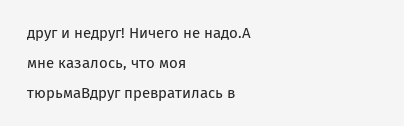друг и недруг! Ничего не надо.А мне казалось, что моя тюрьмаВдруг превратилась в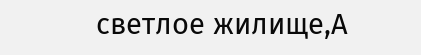светлое жилище,А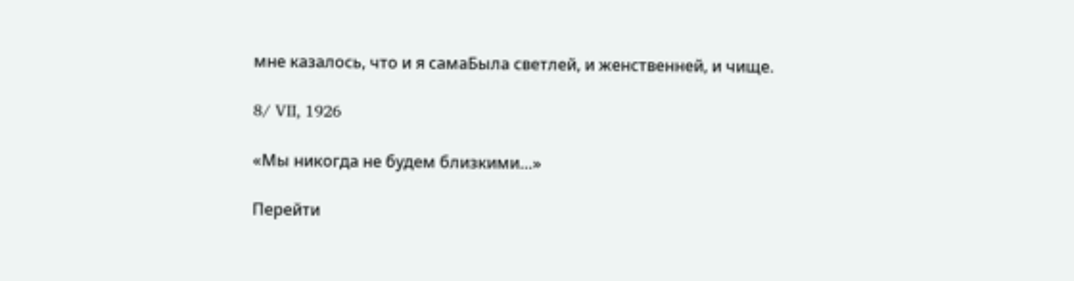мне казалось, что и я самаБыла светлей, и женственней, и чище.

8/ VII, 1926

«Мы никогда не будем близкими…»

Перейти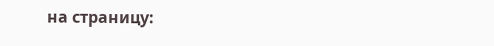на страницу: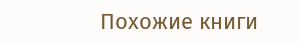Похожие книги